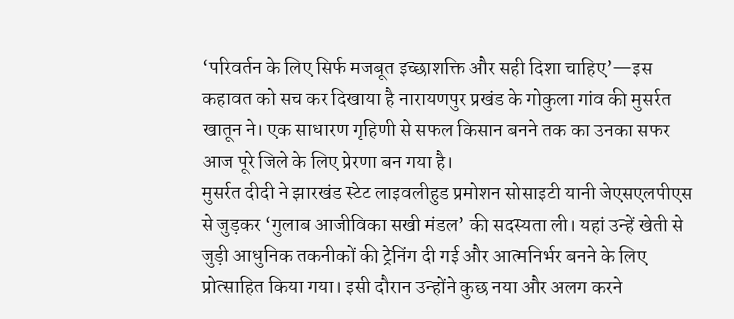‘परिवर्तन के लिए सिर्फ मजबूत इच्छाशक्ति और सही दिशा चाहिए’—इस कहावत को सच कर दिखाया है नारायणपुर प्रखंड के गोकुला गांव की मुसर्रत खातून ने। एक साधारण गृहिणी से सफल किसान बनने तक का उनका सफर आज पूरे जिले के लिए प्रेरणा बन गया है।
मुसर्रत दीदी ने झारखंड स्टेट लाइवलीहुड प्रमोशन सोसाइटी यानी जेएसएलपीएस से जुड़कर ‘गुलाब आजीविका सखी मंडल’ की सदस्यता ली। यहां उन्हें खेती से जुड़ी आधुनिक तकनीकों की ट्रेनिंग दी गई और आत्मनिर्भर बनने के लिए प्रोत्साहित किया गया। इसी दौरान उन्होंने कुछ नया और अलग करने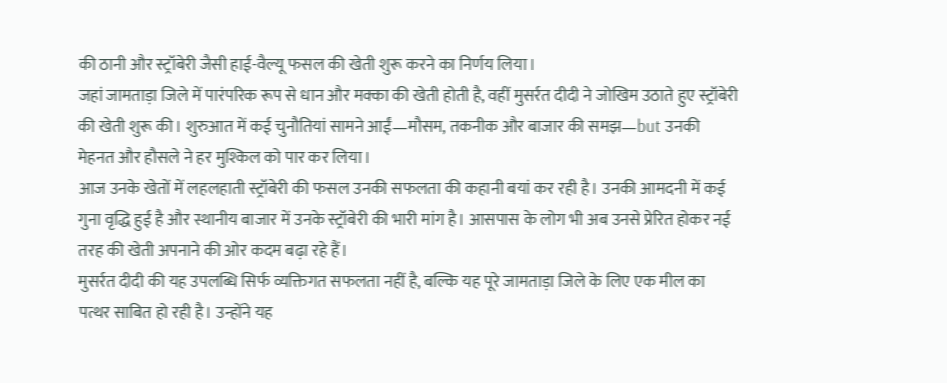की ठानी और स्ट्रॉबेरी जैसी हाई-वैल्यू फसल की खेती शुरू करने का निर्णय लिया।
जहां जामताड़ा जिले में पारंपरिक रूप से धान और मक्का की खेती होती है, वहीं मुसर्रत दीदी ने जोखिम उठाते हुए स्ट्रॉबेरी की खेती शुरू की। शुरुआत में कई चुनौतियां सामने आईं—मौसम, तकनीक और बाजार की समझ—but उनकी मेहनत और हौसले ने हर मुश्किल को पार कर लिया।
आज उनके खेतों में लहलहाती स्ट्रॉबेरी की फसल उनकी सफलता की कहानी बयां कर रही है। उनकी आमदनी में कई गुना वृद्धि हुई है और स्थानीय बाजार में उनके स्ट्रॉबेरी की भारी मांग है। आसपास के लोग भी अब उनसे प्रेरित होकर नई तरह की खेती अपनाने की ओर कदम बढ़ा रहे हैं।
मुसर्रत दीदी की यह उपलब्धि सिर्फ व्यक्तिगत सफलता नहीं है, बल्कि यह पूरे जामताड़ा जिले के लिए एक मील का पत्थर साबित हो रही है। उन्होंने यह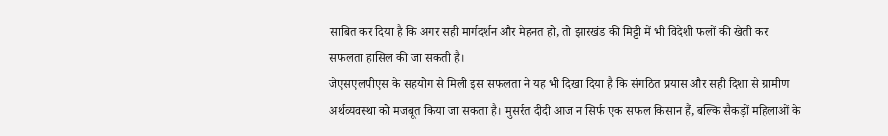साबित कर दिया है कि अगर सही मार्गदर्शन और मेहनत हो, तो झारखंड की मिट्टी में भी विदेशी फलों की खेती कर सफलता हासिल की जा सकती है।
जेएसएलपीएस के सहयोग से मिली इस सफलता ने यह भी दिखा दिया है कि संगठित प्रयास और सही दिशा से ग्रामीण अर्थव्यवस्था को मजबूत किया जा सकता है। मुसर्रत दीदी आज न सिर्फ एक सफल किसान हैं, बल्कि सैकड़ों महिलाओं के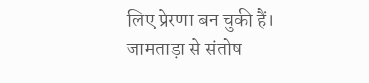लिए प्रेरणा बन चुकी हैं।
जामताड़ा से संतोष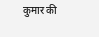कुमार की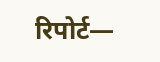रिपोर्ट—